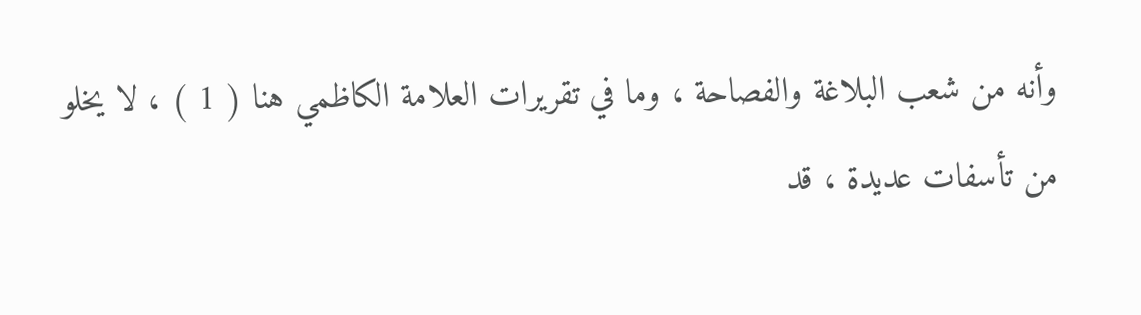وأنه من شعب البلاغة والفصاحة ، وما في تقريرات العلامة الكاظمي هنا ( 1 ) ، لا يخلو
من تأسفات عديدة ، قد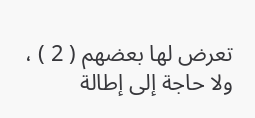تعرض لها بعضهم ( 2 ) ، ولا حاجة إلى إطالة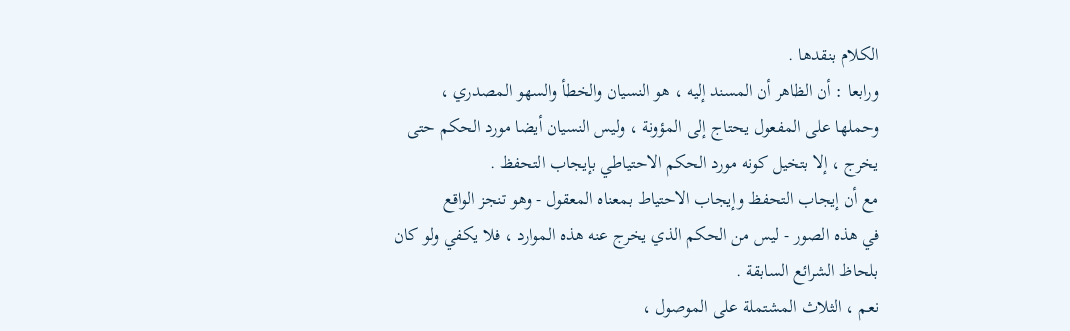الكلام بنقدها .
ورابعا : أن الظاهر أن المسند إليه ، هو النسيان والخطأ والسهو المصدري ،
وحملها على المفعول يحتاج إلى المؤونة ، وليس النسيان أيضا مورد الحكم حتى
يخرج ، إلا بتخيل كونه مورد الحكم الاحتياطي بإيجاب التحفظ .
مع أن إيجاب التحفظ وإيجاب الاحتياط بمعناه المعقول - وهو تنجز الواقع
في هذه الصور - ليس من الحكم الذي يخرج عنه هذه الموارد ، فلا يكفي ولو كان
بلحاظ الشرائع السابقة .
نعم ، الثلاث المشتملة على الموصول ،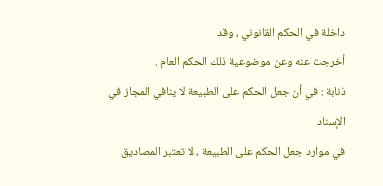داخلة في الحكم القانوني ، وقد
أخرجت عنه وعن موضوعية ذلك الحكم العام .
ذنابة : في أن جعل الحكم على الطبيعة لا ينافي المجاز في الإسناد
في موارد جعل الحكم على الطبيعة ، لا تعتبر المصاديق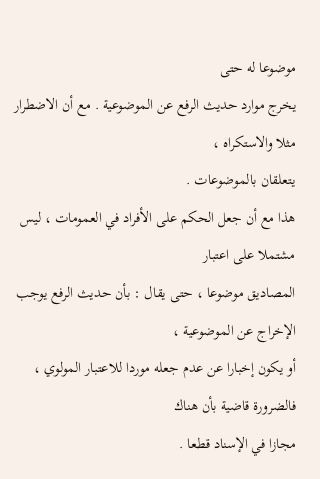موضوعا له حتى
يخرج موارد حديث الرفع عن الموضوعية . مع أن الاضطرار مثلا والاستكراه ،
يتعلقان بالموضوعات .
هذا مع أن جعل الحكم على الأفراد في العمومات ، ليس مشتملا على اعتبار
المصاديق موضوعا ، حتى يقال : بأن حديث الرفع يوجب الإخراج عن الموضوعية ،
أو يكون إخبارا عن عدم جعله موردا للاعتبار المولوي ، فالضرورة قاضية بأن هناك
مجازا في الإسناد قطعا .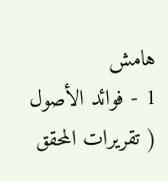هامش
1 - فوائد الأصول ( تقريرات المحقق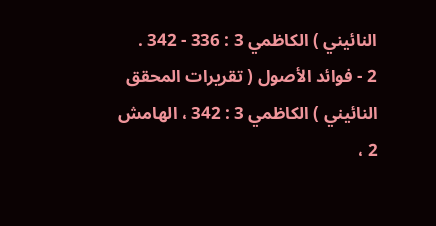النائيني ) الكاظمي 3 : 336 - 342 .
2 - فوائد الأصول ( تقريرات المحقق النائيني ) الكاظمي 3 : 342 ، الهامش 2 ،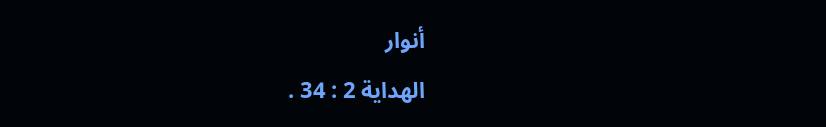أنوار
الهداية 2 : 34 .